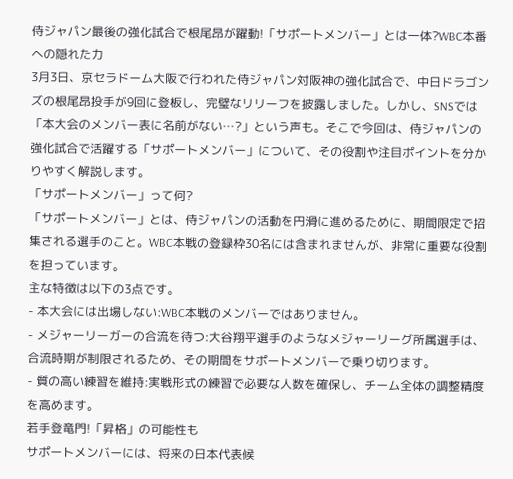侍ジャパン最後の強化試合で根尾昂が躍動!「サポートメンバー」とは一体?WBC本番への隠れた力
3月3日、京セラドーム大阪で行われた侍ジャパン対阪神の強化試合で、中日ドラゴンズの根尾昂投手が9回に登板し、完璧なリリーフを披露しました。しかし、SNSでは「本大会のメンバー表に名前がない…?」という声も。そこで今回は、侍ジャパンの強化試合で活躍する「サポートメンバー」について、その役割や注目ポイントを分かりやすく解説します。
「サポートメンバー」って何?
「サポートメンバー」とは、侍ジャパンの活動を円滑に進めるために、期間限定で招集される選手のこと。WBC本戦の登録枠30名には含まれませんが、非常に重要な役割を担っています。
主な特徴は以下の3点です。
- 本大会には出場しない:WBC本戦のメンバーではありません。
- メジャーリーガーの合流を待つ:大谷翔平選手のようなメジャーリーグ所属選手は、合流時期が制限されるため、その期間をサポートメンバーで乗り切ります。
- 質の高い練習を維持:実戦形式の練習で必要な人数を確保し、チーム全体の調整精度を高めます。
若手登竜門!「昇格」の可能性も
サポートメンバーには、将来の日本代表候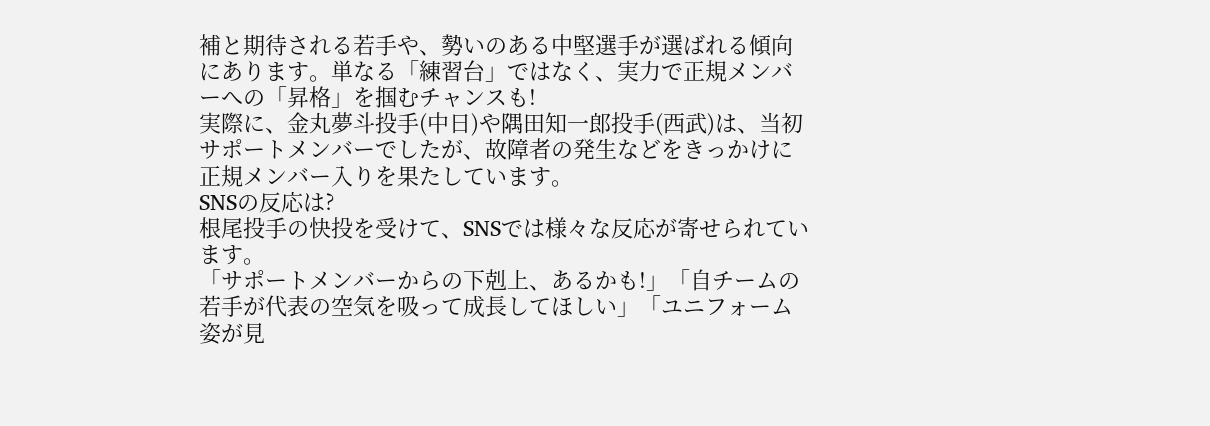補と期待される若手や、勢いのある中堅選手が選ばれる傾向にあります。単なる「練習台」ではなく、実力で正規メンバーへの「昇格」を掴むチャンスも!
実際に、金丸夢斗投手(中日)や隅田知一郎投手(西武)は、当初サポートメンバーでしたが、故障者の発生などをきっかけに正規メンバー入りを果たしています。
SNSの反応は?
根尾投手の快投を受けて、SNSでは様々な反応が寄せられています。
「サポートメンバーからの下剋上、あるかも!」「自チームの若手が代表の空気を吸って成長してほしい」「ユニフォーム姿が見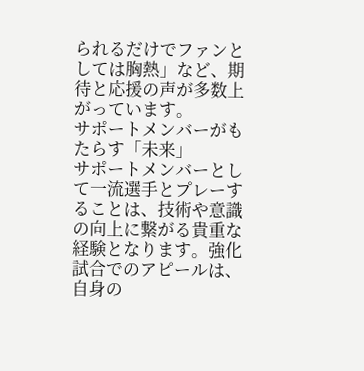られるだけでファンとしては胸熱」など、期待と応援の声が多数上がっています。
サポートメンバーがもたらす「未来」
サポートメンバーとして一流選手とプレーすることは、技術や意識の向上に繋がる貴重な経験となります。強化試合でのアピールは、自身の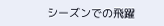シーズンでの飛躍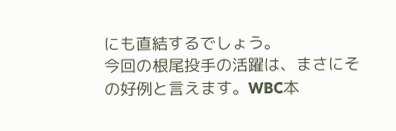にも直結するでしょう。
今回の根尾投手の活躍は、まさにその好例と言えます。WBC本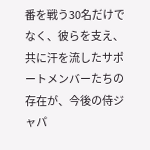番を戦う30名だけでなく、彼らを支え、共に汗を流したサポートメンバーたちの存在が、今後の侍ジャパ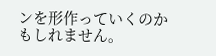ンを形作っていくのかもしれません。